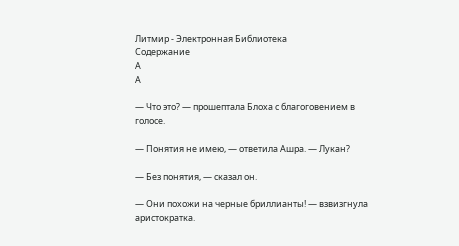Литмир - Электронная Библиотека
Содержание
A
A

— Что это? — прошептала Блоха с благоговением в голосе.

— Понятия не имею, — ответила Ашра. — Лукан?

— Без понятия, — сказал он.

— Они похожи на черные бриллианты! — взвизгнула аристократка.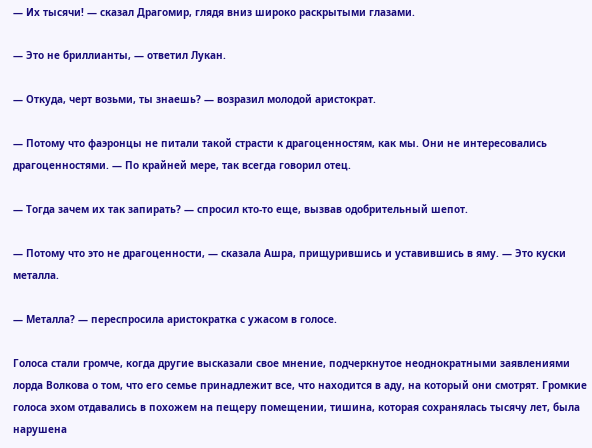— Их тысячи! — сказал Драгомир, глядя вниз широко раскрытыми глазами.

— Это не бриллианты, — ответил Лукан.

— Откуда, черт возьми, ты знаешь? — возразил молодой аристократ.

— Потому что фаэронцы не питали такой страсти к драгоценностям, как мы. Они не интересовались драгоценностями. — По крайней мере, так всегда говорил отец.

— Тогда зачем их так запирать? — спросил кто-то еще, вызвав одобрительный шепот.

— Потому что это не драгоценности, — сказала Ашра, прищурившись и уставившись в яму. — Это куски металла.

— Металла? — переспросила аристократка с ужасом в голосе.

Голоса стали громче, когда другие высказали свое мнение, подчеркнутое неоднократными заявлениями лорда Волкова о том, что его семье принадлежит все, что находится в аду, на который они смотрят. Громкие голоса эхом отдавались в похожем на пещеру помещении, тишина, которая сохранялась тысячу лет, была нарушена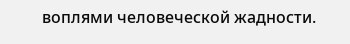воплями человеческой жадности.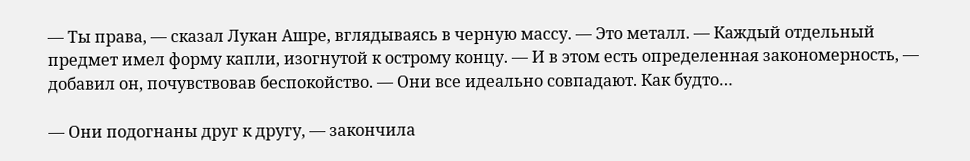— Ты права, — сказал Лукан Ашре, вглядываясь в черную массу. — Это металл. — Каждый отдельный предмет имел форму капли, изогнутой к острому концу. — И в этом есть определенная закономерность, — добавил он, почувствовав беспокойство. — Они все идеально совпадают. Как будто…

— Они подогнаны друг к другу, — закончила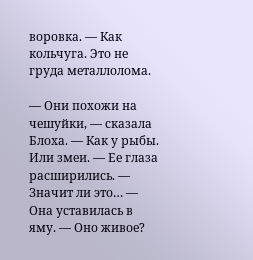воровка. — Как кольчуга. Это не груда металлолома.

— Они похожи на чешуйки, — сказала Блоха. — Как у рыбы. Или змеи. — Ее глаза расширились. — Значит ли это… — Она уставилась в яму. — Оно живое?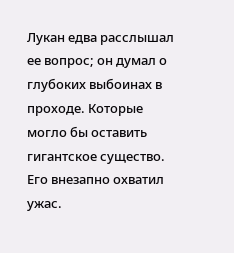Лукан едва расслышал ее вопрос; он думал о глубоких выбоинах в проходе. Которые могло бы оставить гигантское существо. Его внезапно охватил ужас.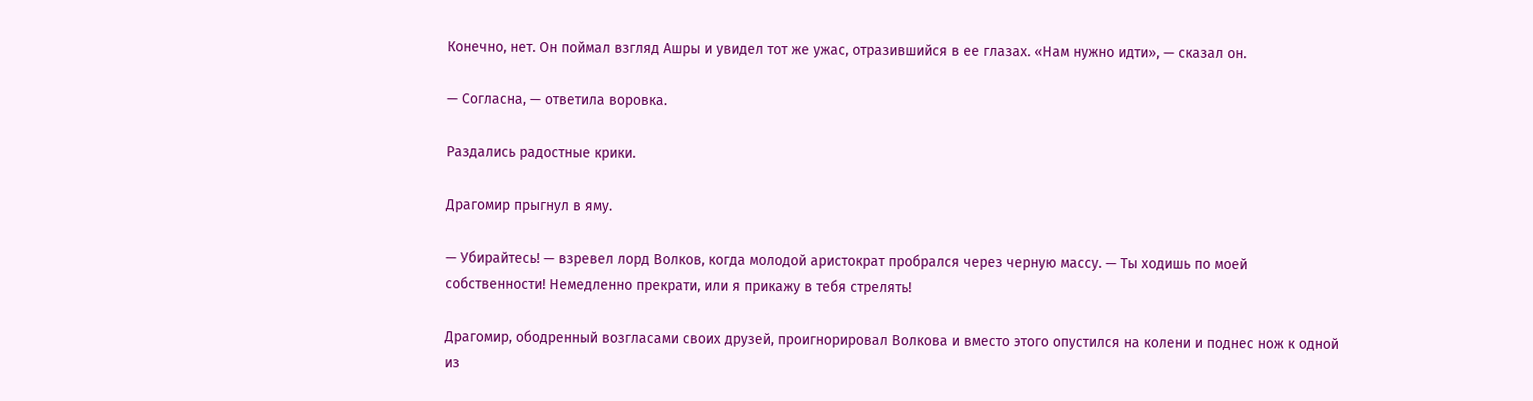Конечно, нет. Он поймал взгляд Ашры и увидел тот же ужас, отразившийся в ее глазах. «Нам нужно идти», — сказал он.

— Согласна, — ответила воровка.

Раздались радостные крики.

Драгомир прыгнул в яму.

— Убирайтесь! — взревел лорд Волков, когда молодой аристократ пробрался через черную массу. — Ты ходишь по моей собственности! Немедленно прекрати, или я прикажу в тебя стрелять!

Драгомир, ободренный возгласами своих друзей, проигнорировал Волкова и вместо этого опустился на колени и поднес нож к одной из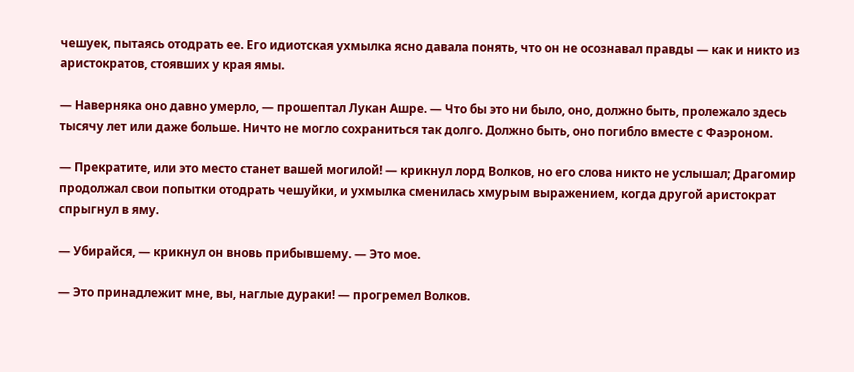чешуек, пытаясь отодрать ее. Его идиотская ухмылка ясно давала понять, что он не осознавал правды — как и никто из аристократов, стоявших у края ямы.

— Наверняка оно давно умерло, — прошептал Лукан Ашре. — Что бы это ни было, оно, должно быть, пролежало здесь тысячу лет или даже больше. Ничто не могло сохраниться так долго. Должно быть, оно погибло вместе с Фаэроном.

— Прекратите, или это место станет вашей могилой! — крикнул лорд Волков, но его слова никто не услышал; Драгомир продолжал свои попытки отодрать чешуйки, и ухмылка сменилась хмурым выражением, когда другой аристократ спрыгнул в яму.

— Убирайся, — крикнул он вновь прибывшему. — Это мое.

— Это принадлежит мне, вы, наглые дураки! — прогремел Волков.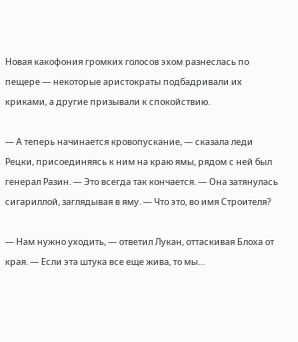Новая какофония громких голосов эхом разнеслась по пещере — некоторые аристократы подбадривали их криками, а другие призывали к спокойствию.

— А теперь начинается кровопускание, — сказала леди Рецки, присоединяясь к ним на краю ямы, рядом с ней был генерал Разин. — Это всегда так кончается. — Она затянулась сигариллой, заглядывая в яму. — Что это, во имя Строителя?

— Нам нужно уходить, — ответил Лукан, оттаскивая Блоха от края. — Если эта штука все еще жива, то мы…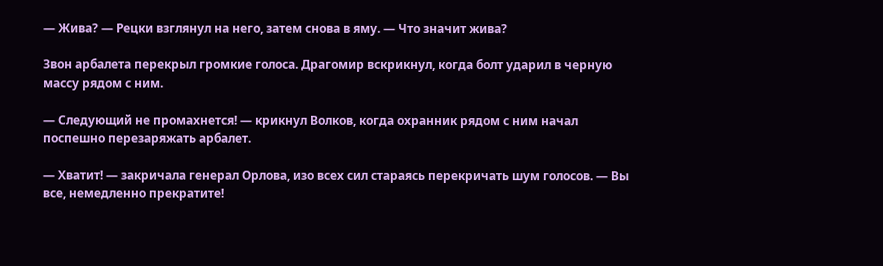— Жива? — Рецки взглянул на него, затем снова в яму. — Что значит жива?

Звон арбалета перекрыл громкие голоса. Драгомир вскрикнул, когда болт ударил в черную массу рядом с ним.

— Следующий не промахнется! — крикнул Волков, когда охранник рядом с ним начал поспешно перезаряжать арбалет.

— Хватит! — закричала генерал Орлова, изо всех сил стараясь перекричать шум голосов. — Вы все, немедленно прекратите!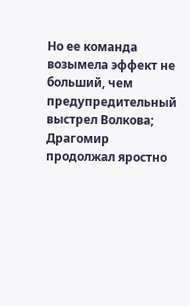Но ее команда возымела эффект не больший, чем предупредительный выстрел Волкова; Драгомир продолжал яростно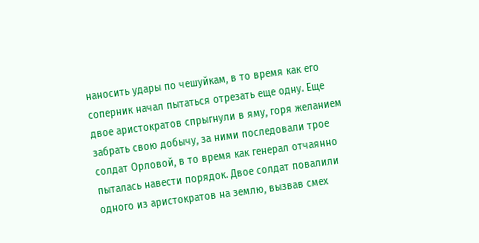наносить удары по чешуйкам, в то время как его соперник начал пытаться отрезать еще одну. Еще двое аристократов спрыгнули в яму, горя желанием забрать свою добычу, за ними последовали трое солдат Орловой, в то время как генерал отчаянно пыталась навести порядок. Двое солдат повалили одного из аристократов на землю, вызвав смех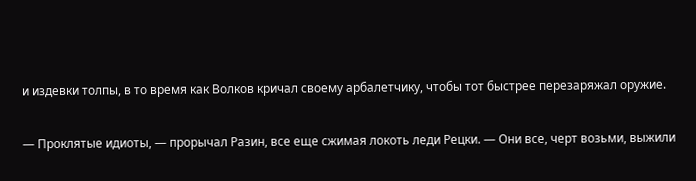и издевки толпы, в то время как Волков кричал своему арбалетчику, чтобы тот быстрее перезаряжал оружие.

— Проклятые идиоты, — прорычал Разин, все еще сжимая локоть леди Рецки. — Они все, черт возьми, выжили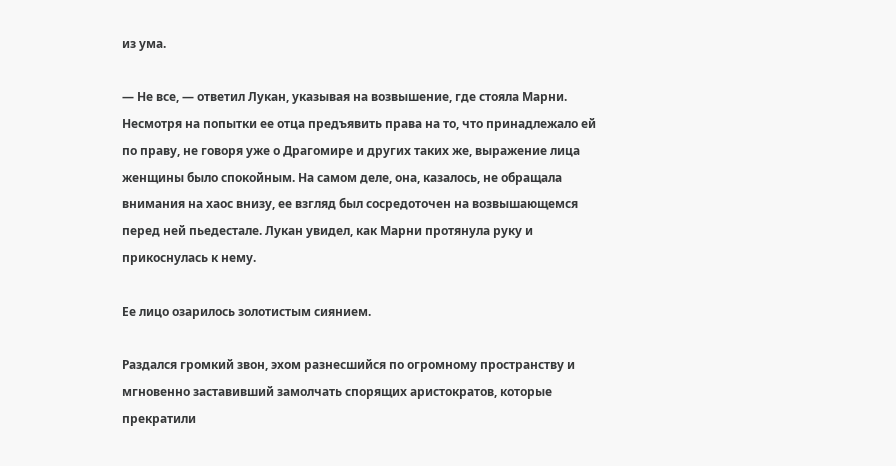из ума.

— Не все, — ответил Лукан, указывая на возвышение, где стояла Марни. Несмотря на попытки ее отца предъявить права на то, что принадлежало ей по праву, не говоря уже о Драгомире и других таких же, выражение лица женщины было спокойным. На самом деле, она, казалось, не обращала внимания на хаос внизу, ее взгляд был сосредоточен на возвышающемся перед ней пьедестале. Лукан увидел, как Марни протянула руку и прикоснулась к нему.

Ее лицо озарилось золотистым сиянием.

Раздался громкий звон, эхом разнесшийся по огромному пространству и мгновенно заставивший замолчать спорящих аристократов, которые прекратили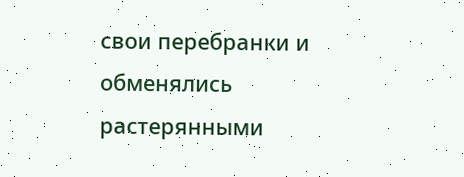свои перебранки и обменялись растерянными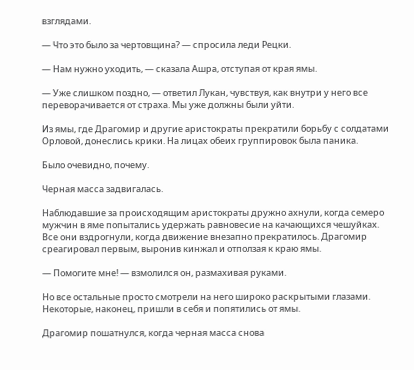взглядами.

— Что это было за чертовщина? — спросила леди Рецки.

— Нам нужно уходить, — сказала Ашра, отступая от края ямы.

— Уже слишком поздно, — ответил Лукан, чувствуя, как внутри у него все переворачивается от страха. Мы уже должны были уйти.

Из ямы, где Драгомир и другие аристократы прекратили борьбу с солдатами Орловой, донеслись крики. На лицах обеих группировок была паника.

Было очевидно, почему.

Черная масса задвигалась.

Наблюдавшие за происходящим аристократы дружно ахнули, когда семеро мужчин в яме попытались удержать равновесие на качающихся чешуйках. Все они вздрогнули, когда движение внезапно прекратилось. Драгомир среагировал первым, выронив кинжал и отползая к краю ямы.

— Помогите мне! — взмолился он, размахивая руками.

Но все остальные просто смотрели на него широко раскрытыми глазами. Некоторые, наконец, пришли в себя и попятились от ямы.

Драгомир пошатнулся, когда черная масса снова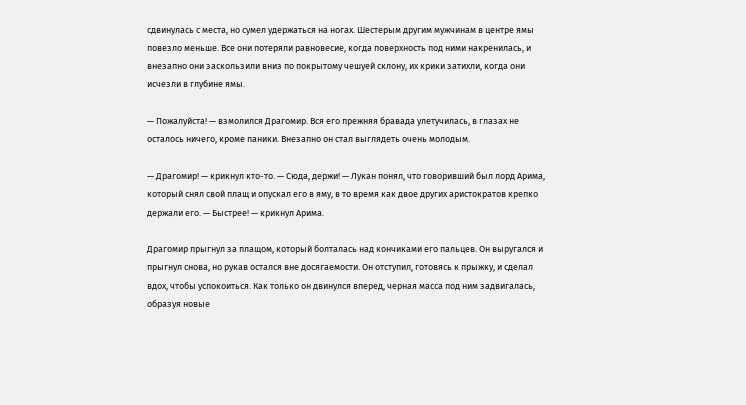сдвинулась с места, но сумел удержаться на ногах. Шестерым другим мужчинам в центре ямы повезло меньше. Все они потеряли равновесие, когда поверхность под ними накренилась, и внезапно они заскользили вниз по покрытому чешуей склону, их крики затихли, когда они исчезли в глубине ямы.

— Пожалуйста! — взмолился Драгомир. Вся его прежняя бравада улетучилась, в глазах не осталось ничего, кроме паники. Внезапно он стал выглядеть очень молодым.

— Драгомир! — крикнул кто-то. — Сюда, держи! — Лукан понял, что говоривший был лорд Арима, который снял свой плащ и опускал его в яму, в то время как двое других аристократов крепко держали его. — Быстрее! — крикнул Арима.

Драгомир прыгнул за плащом, который болталась над кончиками его пальцев. Он выругался и прыгнул снова, но рукав остался вне досягаемости. Он отступил, готовясь к прыжку, и сделал вдох, чтобы успокоиться. Как только он двинулся вперед, черная масса под ним задвигалась, образуя новые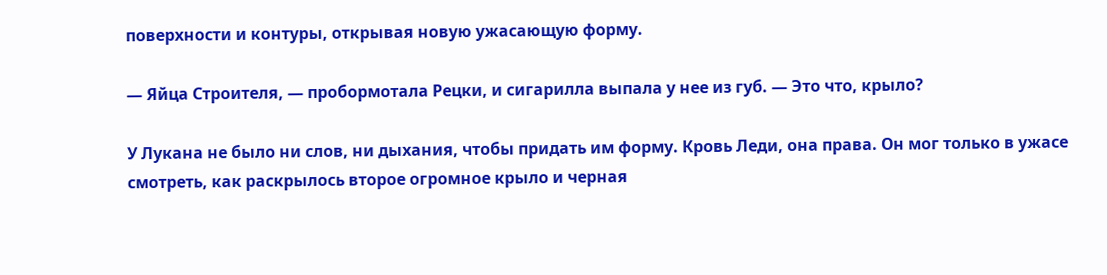поверхности и контуры, открывая новую ужасающую форму.

— Яйца Строителя, — пробормотала Рецки, и сигарилла выпала у нее из губ. — Это что, крыло?

У Лукана не было ни слов, ни дыхания, чтобы придать им форму. Кровь Леди, она права. Он мог только в ужасе смотреть, как раскрылось второе огромное крыло и черная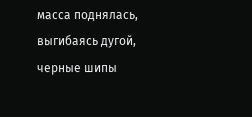масса поднялась, выгибаясь дугой, черные шипы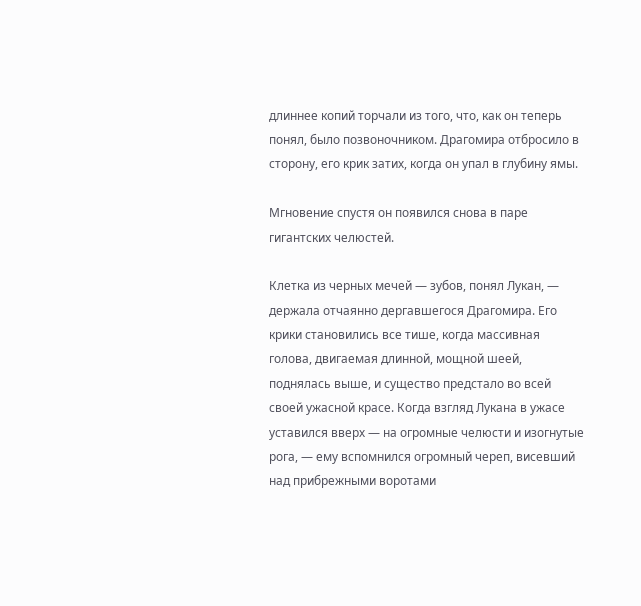длиннее копий торчали из того, что, как он теперь понял, было позвоночником. Драгомира отбросило в сторону, его крик затих, когда он упал в глубину ямы.

Мгновение спустя он появился снова в паре гигантских челюстей.

Клетка из черных мечей — зубов, понял Лукан, — держала отчаянно дергавшегося Драгомира. Его крики становились все тише, когда массивная голова, двигаемая длинной, мощной шеей, поднялась выше, и существо предстало во всей своей ужасной красе. Когда взгляд Лукана в ужасе уставился вверх — на огромные челюсти и изогнутые рога, — ему вспомнился огромный череп, висевший над прибрежными воротами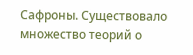Сафроны. Существовало множество теорий о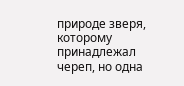природе зверя, которому принадлежал череп, но одна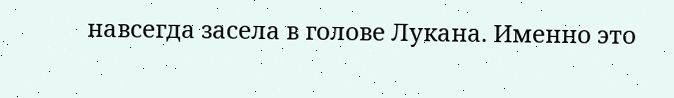навсегда засела в голове Лукана. Именно это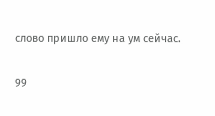слово пришло ему на ум сейчас.

99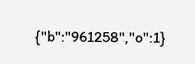{"b":"961258","o":1}